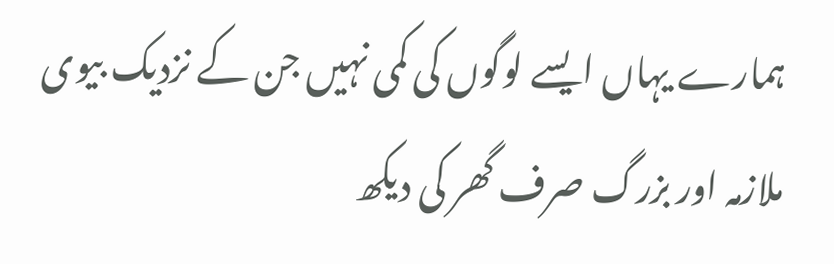ہمارے یہاں ایسے لوگوں کی کمی نہیں جن کے نزدیک بیوی ملازمہ اور بزرگ صرف گھر کی دیکھ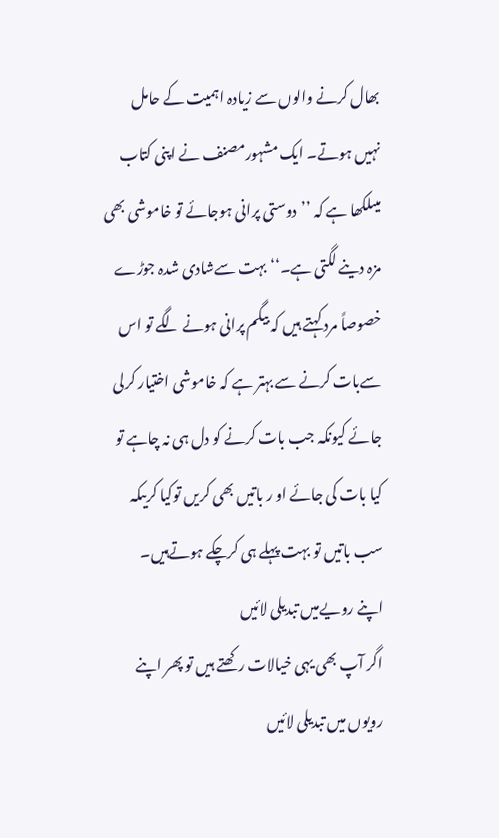بھال کرنے والوں سے زیادہ اہمیت کے حامل نہیں ہوتے۔ ایک مشہورمصنف نے اپنی کتاب میںلکھا ہے کہ ’’دوستی پرانی ہوجائے تو خاموشی بھی مزہ دینے لگتی ہے۔‘‘ بہت سےشادی شدہ جوڑے خصوصاً مرد کہتے ہیں کہ بیگم پرانی ہونے لگے تو اس سےبات کرنے سے بہتر ہے کہ خاموشی اختیار کرلی جائے کیونکہ جب بات کرنے کو دل ہی نہ چاہے تو کیا بات کی جائے او ر باتیں بھی کریں توکیا کریںکہ سب باتیں تو بہت پہلے ہی کرچکے ہوتےہیں۔
اپنے رویےمیں تبدیلی لائیں
اگر آپ بھی یہی خیالات رکھتے ہیں تو پھر اپنے رویوں میں تبدیلی لائیں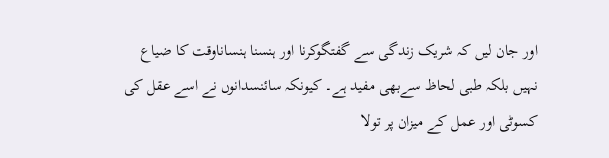اور جان لیں کہ شریک زندگی سے گفتگوکرنا اور ہنسنا ہنساناوقت کا ضیاع نہیں بلکہ طبی لحاظ سےبھی مفید ہے۔ کیونکہ سائنسدانوں نے اسے عقل کی کسوٹی اور عمل کے میزان پر تولا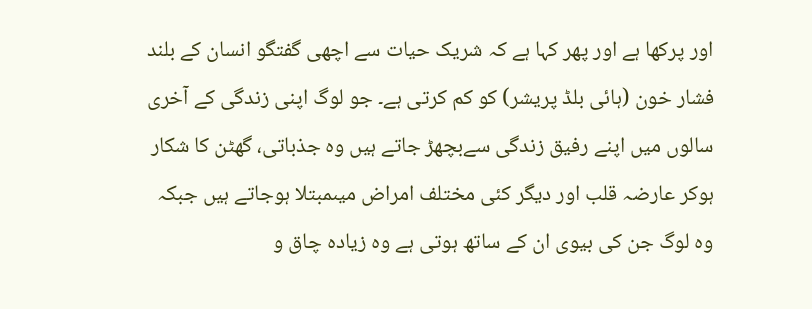اور پرکھا ہے اور پھر کہا ہے کہ شریک حیات سے اچھی گفتگو انسان کے بلند فشار خون (ہائی بلڈ پریشر) کو کم کرتی ہے۔ جو لوگ اپنی زندگی کے آخری سالوں میں اپنے رفیق زندگی سےبچھڑ جاتے ہیں وہ جذباتی، گھٹن کا شکار ہوکر عارضہ قلب اور دیگر کئی مختلف امراض میںمبتلا ہوجاتے ہیں جبکہ وہ لوگ جن کی بیوی ان کے ساتھ ہوتی ہے وہ زیادہ چاق و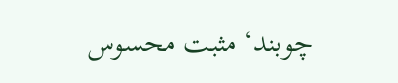چوبند‘ مثبت محسوس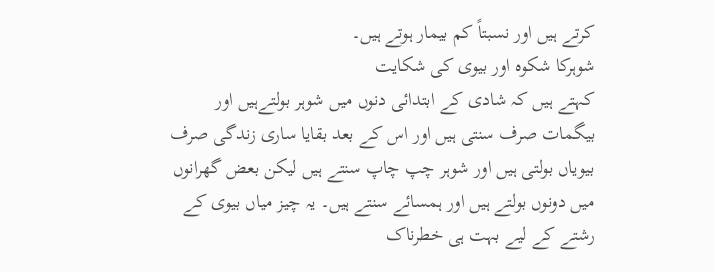کرتے ہیں اور نسبتاً کم بیمار ہوتے ہیں۔
شوہرکا شکوہ اور بیوی کی شکایت
کہتے ہیں کہ شادی کے ابتدائی دنوں میں شوہر بولتےہیں اور بیگمات صرف سنتی ہیں اور اس کے بعد بقایا ساری زندگی صرف بیویاں بولتی ہیں اور شوہر چپ چاپ سنتے ہیں لیکن بعض گھرانوں میں دونوں بولتے ہیں اور ہمسائے سنتے ہیں۔ یہ چیز میاں بیوی کے رشتے کے لیے بہت ہی خطرناک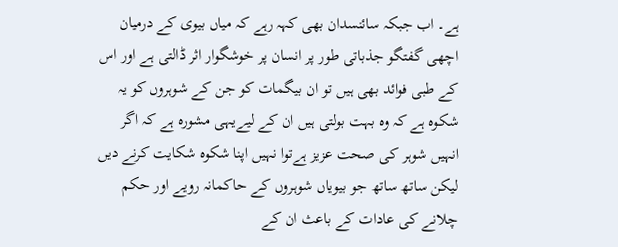ہے۔ اب جبکہ سائنسدان بھی کہہ رہے کہ میاں بیوی کے درمیان اچھی گفتگو جذباتی طور پر انسان پر خوشگوار اثر ڈالتی ہے اور اس کے طبی فوائد بھی ہیں تو ان بیگمات کو جن کے شوہروں کو یہ شکوہ ہے کہ وہ بہت بولتی ہیں ان کے لیےیہی مشورہ ہے کہ اگر انہیں شوہر کی صحت عزیز ہےتوا نہیں اپنا شکوہ شکایت کرنے دیں لیکن ساتھ ساتھ جو بیویاں شوہروں کے حاکمانہ رویے اور حکم چلانے کی عادات کے باعث ان کے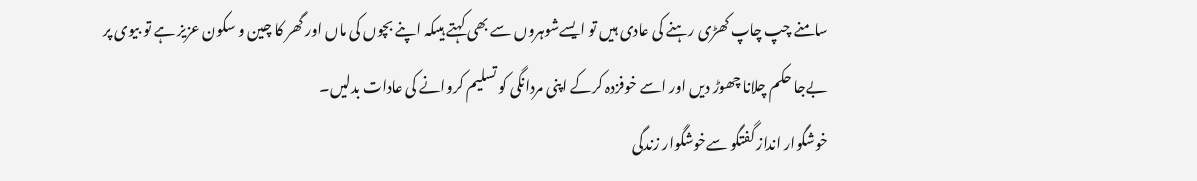سامنے چپ چاپ کھڑی رہنے کی عادی ہیں تو ایسےشوہروں سے بھی کہتے ہیںکہ اپنے بچوں کی ماں اور گھر کا چین و سکون عزیز ہے تو بیوی پر بےجا حکم چلانا چھوڑ دیں اور اسے خوفزدہ کرکے اپنی مردانگی کو تسلیم کروانے کی عادات بدلیں۔
خوشگوار انداز گفتگو سےخوشگوار زندگی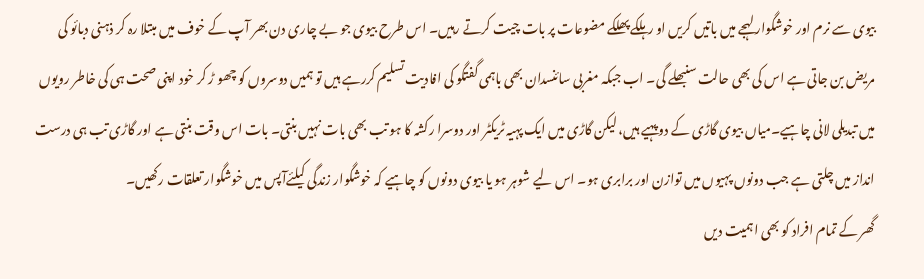بیوی سے نرم اور خوشگوار لہجے میں باتیں کریں او رہلکے پھلکے مضوعات پر بات چیت کرتے رہیں۔ اس طرح بیوی جو بے چاری دن بھر آپ کے خوف میں مبتلا رہ کر ذہنی دبائو کی مریض بن جاتی ہے اس کی بھی حالت سنبھلے گی۔ اب جبکہ مغربی سائنسدان بھی باہمی گفتگو کی افادیت تسلیم کررہے ہیں تو ہمیں دوسروں کو چھو ڑ کر خود اپنی صحت ہی کی خاطر رویوں میں تبدیلی لانی چاہیے۔میاں بیوی گاڑی کے دو پہیے ہیں، لیکن گاڑی میں ایک پہیہ ٹریکٹر اور دوسرا رکشہ کا ہو تب بھی بات نہیں بنتی۔ بات اس وقت بنتی ہے اور گاڑی تب ہی درست انداز میں چلتی ہے جب دونوں پہیوں میں توازن اور برابری ہو۔ اس لیے شوہر ہو یا بیوی دونوں کو چاہیے کہ خوشگوار زندگی کیلئےآپس میں خوشگوار تعلقات رکھیں۔
گھر کے تمام افراد کو بھی اہمیت دیں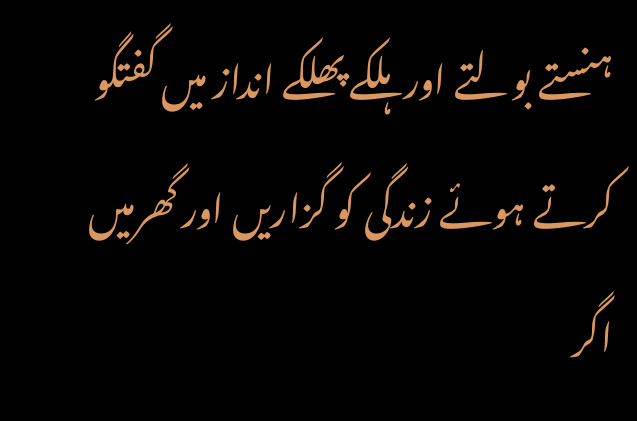ہنستے بولتے اور ہلکے پھلکے انداز میں گفتگو کرتے ہوئے زندگی کو گزاریں اور گھرمیں اگر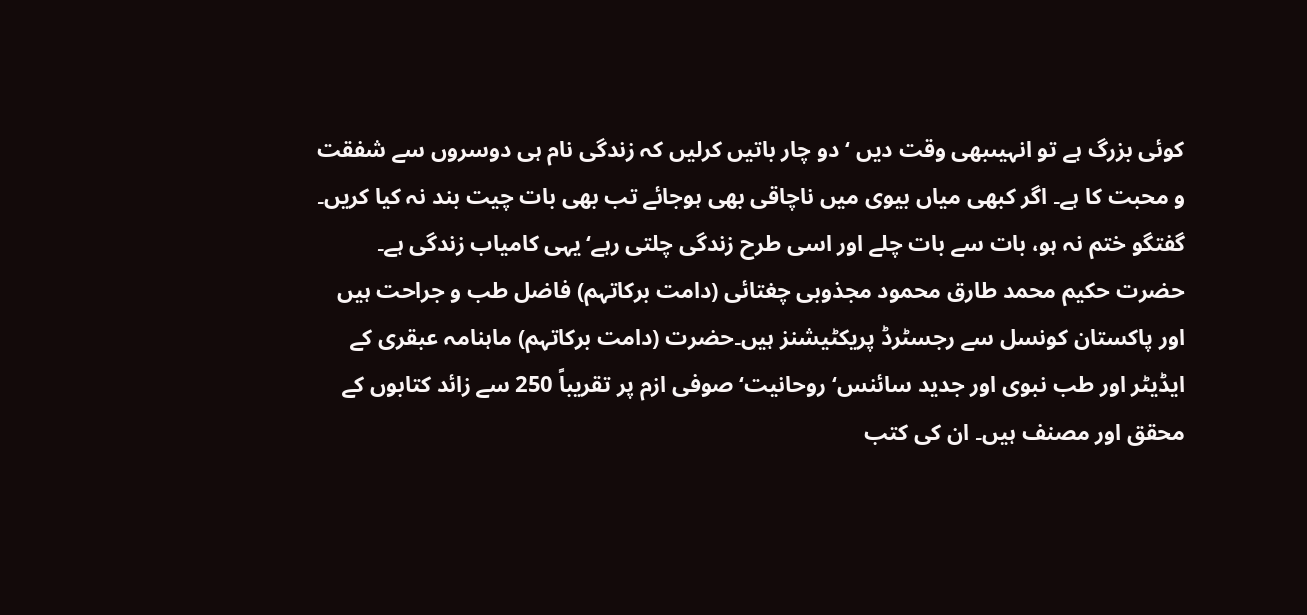کوئی بزرگ ہے تو انہیںبھی وقت دیں ‘ دو چار باتیں کرلیں کہ زندگی نام ہی دوسروں سے شفقت و محبت کا ہے۔ اگر کبھی میاں بیوی میں ناچاقی بھی ہوجائے تب بھی بات چیت بند نہ کیا کریں۔ گفتگو ختم نہ ہو، بات سے بات چلے اور اسی طرح زندگی چلتی رہے‘یہی کامیاب زندگی ہے۔
حضرت حکیم محمد طارق محمود مجذوبی چغتائی (دامت برکاتہم) فاضل طب و جراحت ہیں اور پاکستان کونسل سے رجسٹرڈ پریکٹیشنز ہیں۔حضرت (دامت برکاتہم) ماہنامہ عبقری کے ایڈیٹر اور طب نبوی اور جدید سائنس‘ روحانیت‘ صوفی ازم پر تقریباً 250 سے زائد کتابوں کے محقق اور مصنف ہیں۔ ان کی کتب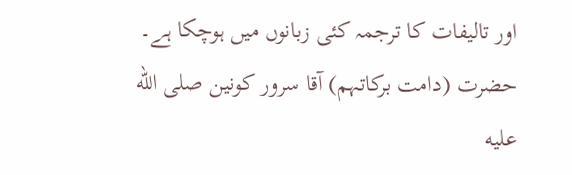اور تالیفات کا ترجمہ کئی زبانوں میں ہوچکا ہے۔ حضرت (دامت برکاتہم) آقا سرور کونین صلى الله عليه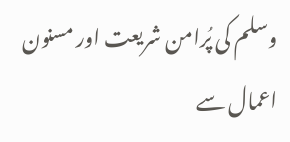وسلم کی پُرامن شریعت اور مسنون اعمال سے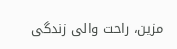مزین، راحت والی زندگی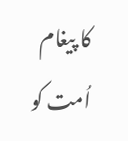کا پیغام اُمت کو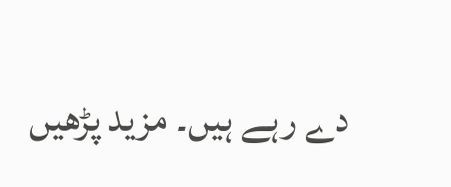دے رہے ہیں۔ مزید پڑھیں